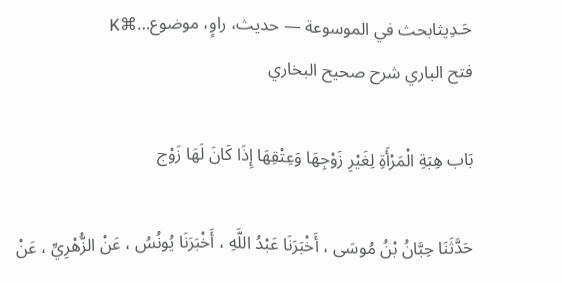حَـدِيثابحث في الموسوعة — حديث، راوٍ، موضوع…⌘K
فتح الباري شرح صحيح البخاري

بَاب هِبَةِ الْمَرْأَةِ لِغَيْرِ زَوْجِهَا وَعِتْقِهَا إِذَا كَانَ لَهَا زَوْج

حَدَّثَنَا حِبَّانُ بْنُ مُوسَى ، أَخْبَرَنَا عَبْدُ اللَّهِ ، أَخْبَرَنَا يُونُسُ ، عَنْ الزُّهْرِيِّ ، عَنْ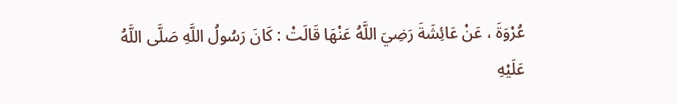عُرْوَةَ ، عَنْ عَائِشَةَ رَضِيَ اللَّهُ عَنْهَا قَالَتْ : كَانَ رَسُولُ اللَّهِ صَلَّى اللَّهُ عَلَيْهِ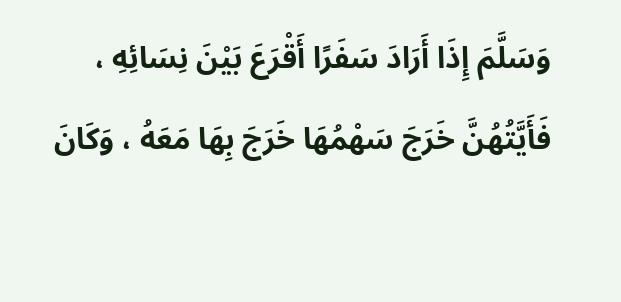وَسَلَّمَ إِذَا أَرَادَ سَفَرًا أَقْرَعَ بَيْنَ نِسَائِهِ ، فَأَيَّتُهُنَّ خَرَجَ سَهْمُهَا خَرَجَ بِهَا مَعَهُ ، وَكَانَ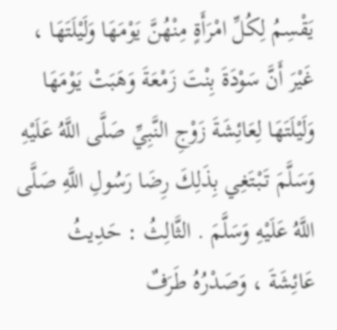يَقْسِمُ لِكُلِّ امْرَأَةٍ مِنْهُنَّ يَوْمَهَا وَلَيْلَتَهَا ، غَيْرَ أَنَّ سَوْدَةَ بِنْتَ زَمْعَةَ وَهَبَتْ يَوْمَهَا وَلَيْلَتَهَا لِعَائِشَةَ زَوْجِ النَّبِيِّ صَلَّى اللَّهُ عَلَيْهِ وَسَلَّمَ تَبْتَغِي بِذَلِكَ رِضَا رَسُولِ اللَّهِ صَلَّى اللَّهُ عَلَيْهِ وَسَلَّمَ . الثَّالِثُ : حَدِيثُ عَائِشَةَ ، وَصَدْرُهُ طَرَفٌ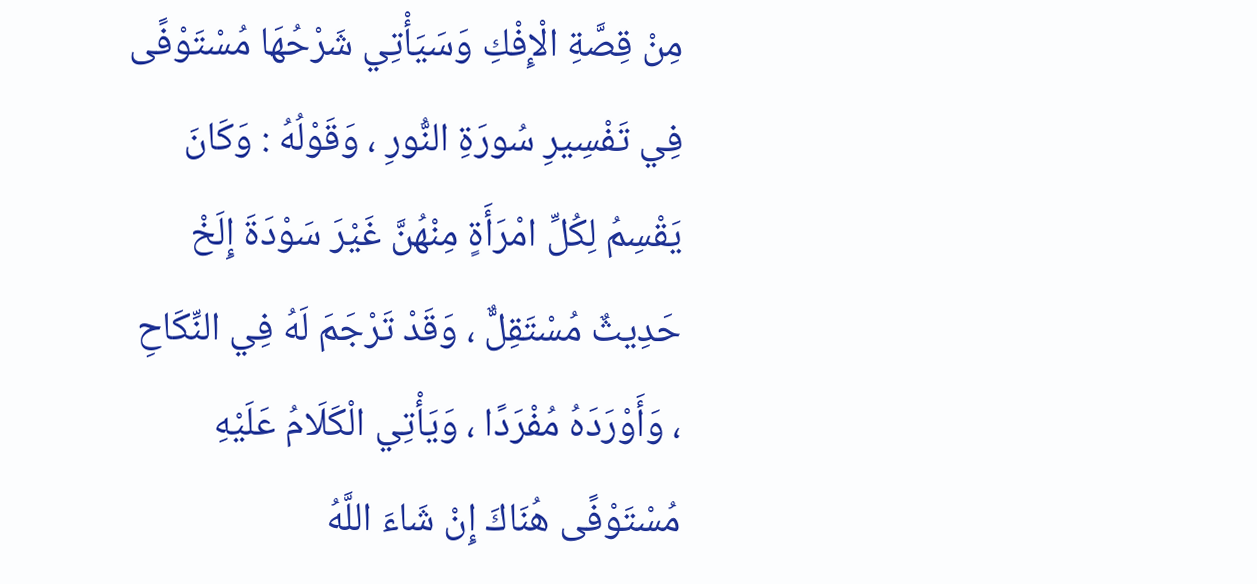مِنْ قِصَّةِ الْإِفْكِ وَسَيَأْتِي شَرْحُهَا مُسْتَوْفًى فِي تَفْسِيرِ سُورَةِ النُّورِ ، وَقَوْلُهُ : وَكَانَ يَقْسِمُ لِكُلِّ امْرَأَةٍ مِنْهُنَّ غَيْرَ سَوْدَةَ إِلَخْ حَدِيثٌ مُسْتَقِلٌّ ، وَقَدْ تَرْجَمَ لَهُ فِي النِّكَاحِ ، وَأَوْرَدَهُ مُفْرَدًا ، وَيَأْتِي الْكَلَامُ عَلَيْهِ مُسْتَوْفًى هُنَاكَ إِنْ شَاءَ اللَّهُ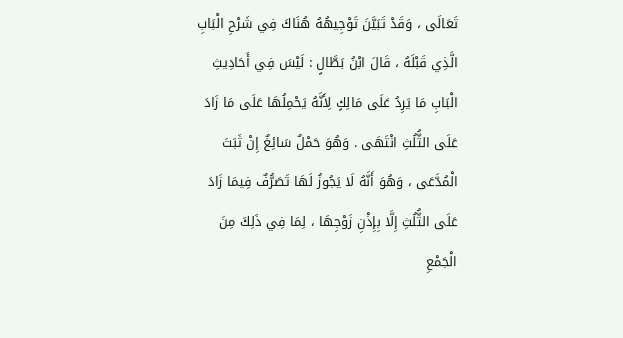تَعَالَى ، وَقَدْ تَبَيَّنَ تَوْجِيهُهُ هُنَاكَ فِي شَرْحِ الْبَابِ الَّذِي قَبْلَهُ ، قَالَ ابْنُ بَطَّالٍ : لَيْسَ فِي أَحَادِيثِ الْبَابِ مَا يَرِدُ عَلَى مَالِكٍ لِأَنَّهُ يَحْمِلُهَا عَلَى مَا زَادَ عَلَى الثُّلُثِ انْتَهَى . وَهُوَ حَمْلٌ سَائِغٌ إِنْ ثَبَتَ الْمُدَّعَى ، وَهُوَ أَنَّهُ لَا يَجُوزُ لَهَا تَصَرُّفٌ فِيمَا زَادَ عَلَى الثُّلُثِ إِلَّا بِإِذْنِ زَوْجِهَا ، لِمَا فِي ذَلِكَ مِنَ الْجَمْعِ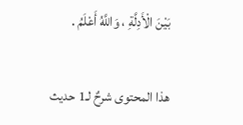بَيْنَ الْأَدِلَّةِ ، وَاللَّهُ أَعْلَمُ .

هذا المحتوى شرحٌ لـ1 حديث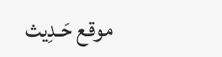موقع حَـدِيث